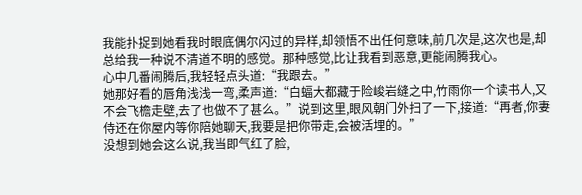我能扑捉到她看我时眼底偶尔闪过的异样,却领悟不出任何意味,前几次是,这次也是,却总给我一种说不清道不明的感觉。那种感觉,比让我看到恶意,更能闹腾我心。
心中几番闹腾后,我轻轻点头道:“我跟去。”
她那好看的唇角浅浅一弯,柔声道:“白蝠大都藏于险峻岩缝之中,竹雨你一个读书人,又不会飞檐走壁,去了也做不了甚么。”说到这里,眼风朝门外扫了一下,接道:“再者,你妻侍还在你屋内等你陪她聊天,我要是把你带走,会被活埋的。”
没想到她会这么说,我当即气红了脸,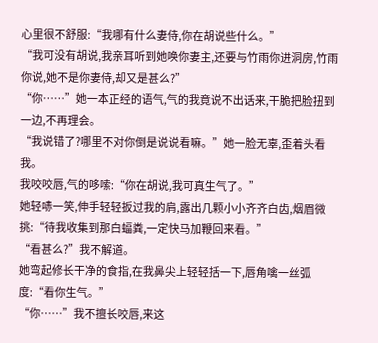心里很不舒服:“我哪有什么妻侍,你在胡说些什么。”
“我可没有胡说,我亲耳听到她唤你妻主,还要与竹雨你进洞房,竹雨你说,她不是你妻侍,却又是甚么?”
“你……”她一本正经的语气,气的我竟说不出话来,干脆把脸扭到一边,不再理会。
“我说错了?哪里不对你倒是说说看嘛。”她一脸无辜,歪着头看我。
我咬咬唇,气的哆嗦:“你在胡说,我可真生气了。”
她轻哧一笑,伸手轻轻扳过我的肩,露出几颗小小齐齐白齿,烟眉微挑:“待我收集到那白蝠粪,一定快马加鞭回来看。”
“看甚么?”我不解道。
她弯起修长干净的食指,在我鼻尖上轻轻括一下,唇角噙一丝弧度:“看你生气。”
“你……”我不擅长咬唇,来这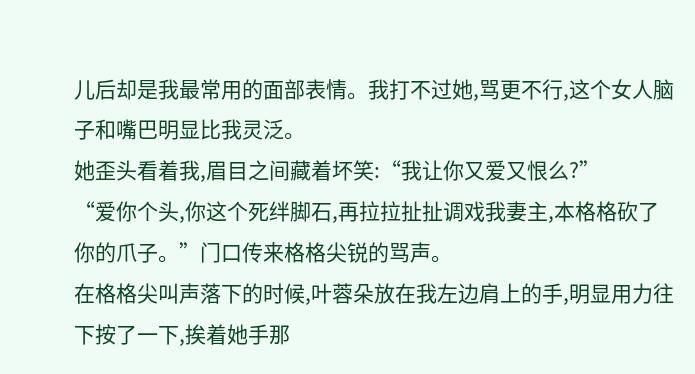儿后却是我最常用的面部表情。我打不过她,骂更不行,这个女人脑子和嘴巴明显比我灵泛。
她歪头看着我,眉目之间藏着坏笑:“我让你又爱又恨么?”
“爱你个头,你这个死绊脚石,再拉拉扯扯调戏我妻主,本格格砍了你的爪子。”门口传来格格尖锐的骂声。
在格格尖叫声落下的时候,叶蓉朵放在我左边肩上的手,明显用力往下按了一下,挨着她手那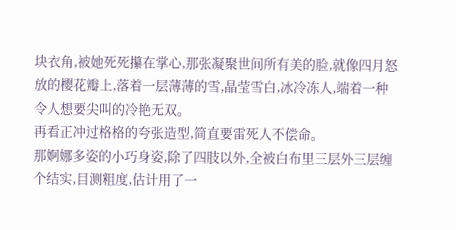块衣角,被她死死攥在掌心,那张凝聚世间所有美的脸,就像四月怒放的樱花瓣上,落着一层薄薄的雪,晶莹雪白,冰冷冻人,端着一种令人想要尖叫的冷艳无双。
再看正冲过格格的夸张造型,简直要雷死人不偿命。
那婀娜多姿的小巧身姿,除了四肢以外,全被白布里三层外三层缠个结实,目测粗度,估计用了一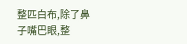整匹白布,除了鼻子嘴巴眼,整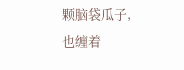颗脑袋瓜子,也缠着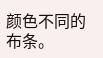颜色不同的布条。